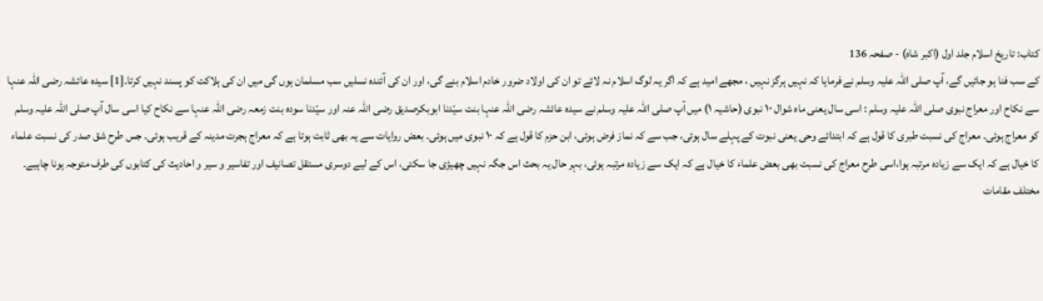کتاب: تاریخ اسلام جلد اول (اکبر شاہ) - صفحہ 136
کے سب فنا ہو جائیں گے، آپ صلی اللہ علیہ وسلم نے فرمایا کہ نہیں ہرگز نہیں ، مجھے امید ہے کہ اگر یہ لوگ اسلام نہ لائے تو ان کی اولاد ضرور خادم اسلام بنے گی، اور ان کی آئندہ نسلیں سب مسلمان ہوں گی میں ان کی ہلاکت کو پسند نہیں کرتا۔[1] سیدہ عائشہ رضی اللہ عنہا سے نکاح اور معراج نبوی صلی اللہ علیہ وسلم : اسی سال یعنی ماہ شوال ۱۰ نبوی (حاشیہ ۱) میں آپ صلی اللہ علیہ وسلم نے سیدہ عائشہ رضی اللہ عنہا بنت سیّدنا ابوبکرصدیق رضی اللہ عنہ اور سیّدنا سودہ بنت زمعہ رضی اللہ عنہا سے نکاح کیا اسی سال آپ صلی اللہ علیہ وسلم کو معراج ہوئی۔ معراج کی نسبت طبری کا قول ہے کہ ابتدائے وحی یعنی نبوت کے پہلے سال ہوئی، جب سے کہ نماز فرض ہوئی، ابن حزم کا قول ہے کہ ۱۰ نبوی میں ہوئی۔ بعض روایات سے یہ بھی ثابت ہوتا ہے کہ معراج ہجرت مدینہ کے قریب ہوئی۔ جس طرح شق صدر کی نسبت علماء کا خیال ہے کہ ایک سے زیادہ مرتبہ ہوا،اسی طرح معراج کی نسبت بھی بعض علماء کا خیال ہے کہ ایک سے زیادہ مرتبہ ہوئی، بہر حال یہ بحث اس جگہ نہیں چھیڑی جا سکتی، اس کے لیے دوسری مستقل تصانیف اور تفاسیر و سیر و احادیث کی کتابوں کی طرف متوجہ ہونا چاہیے۔ مختلف مقامات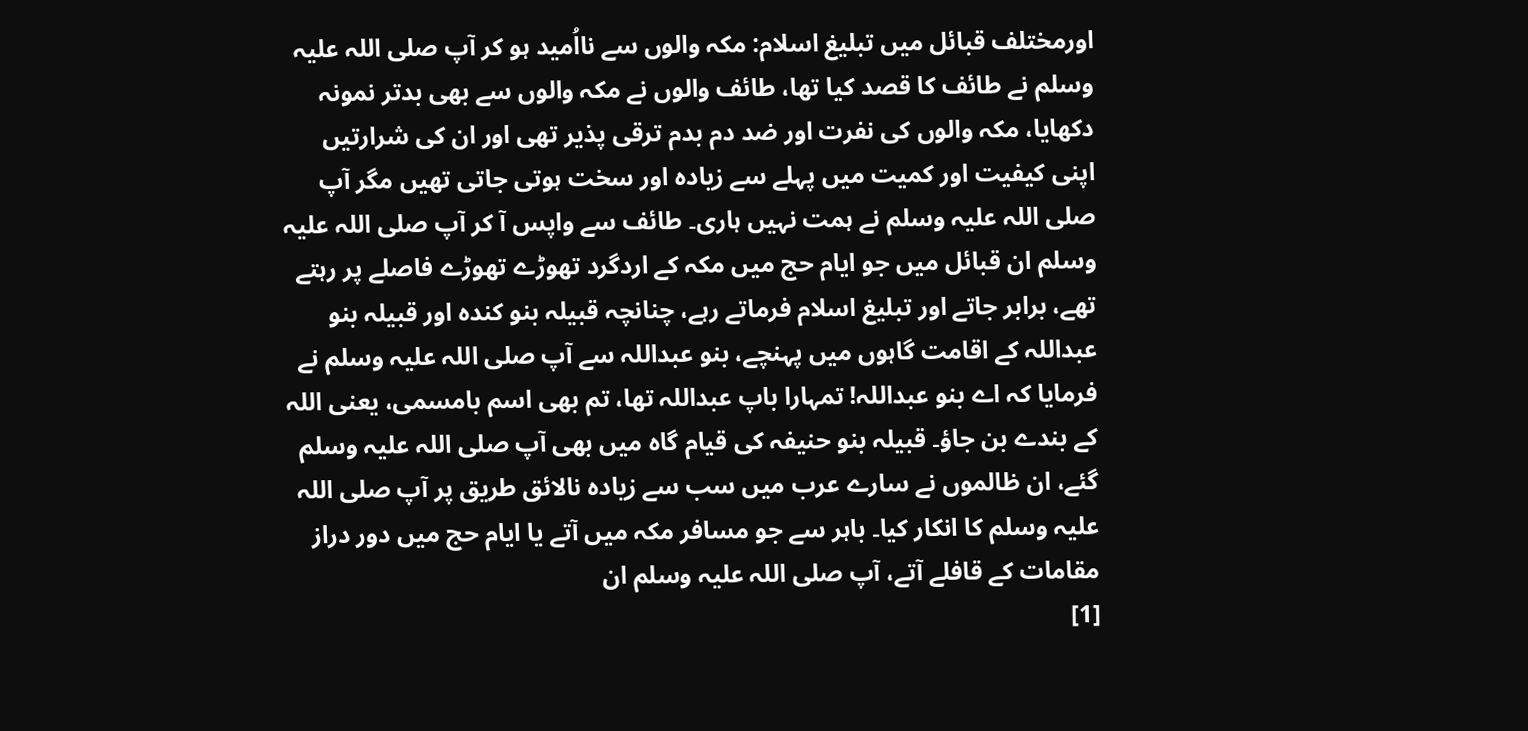اورمختلف قبائل میں تبلیغ اسلام: مکہ والوں سے نااُمید ہو کر آپ صلی اللہ علیہ وسلم نے طائف کا قصد کیا تھا، طائف والوں نے مکہ والوں سے بھی بدتر نمونہ دکھایا، مکہ والوں کی نفرت اور ضد دم بدم ترقی پذیر تھی اور ان کی شرارتیں اپنی کیفیت اور کمیت میں پہلے سے زیادہ اور سخت ہوتی جاتی تھیں مگر آپ صلی اللہ علیہ وسلم نے ہمت نہیں ہاری۔ طائف سے واپس آ کر آپ صلی اللہ علیہ وسلم ان قبائل میں جو ایام حج میں مکہ کے اردگرد تھوڑے تھوڑے فاصلے پر رہتے تھے، برابر جاتے اور تبلیغ اسلام فرماتے رہے، چنانچہ قبیلہ بنو کندہ اور قبیلہ بنو عبداللہ کے اقامت گاہوں میں پہنچے، بنو عبداللہ سے آپ صلی اللہ علیہ وسلم نے فرمایا کہ اے بنو عبداللہ! تمہارا باپ عبداللہ تھا، تم بھی اسم بامسمی، یعنی اللہ کے بندے بن جاؤ۔ قبیلہ بنو حنیفہ کی قیام گاہ میں بھی آپ صلی اللہ علیہ وسلم گئے، ان ظالموں نے سارے عرب میں سب سے زیادہ نالائق طریق پر آپ صلی اللہ علیہ وسلم کا انکار کیا۔ باہر سے جو مسافر مکہ میں آتے یا ایام حج میں دور دراز مقامات کے قافلے آتے، آپ صلی اللہ علیہ وسلم ان
[1]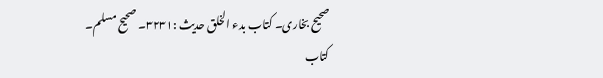صحیح بخاری۔ کتاب بدء الخلق حدیث :۳۲۳۱۔ صحیح مسلم۔ کتاب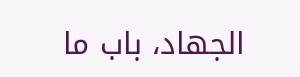الجھاد، باب ما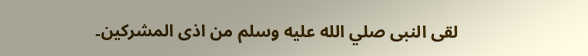لقی النبی صلي الله عليه وسلم من اذی المشرکین۔